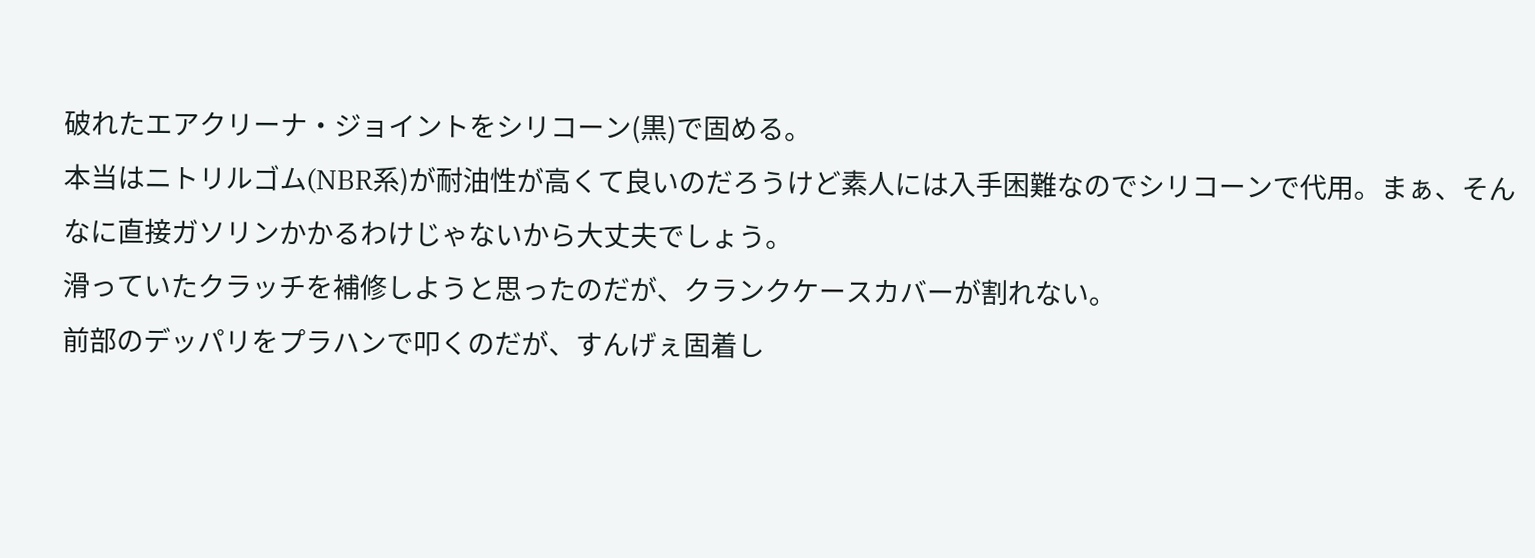破れたエアクリーナ・ジョイントをシリコーン(黒)で固める。
本当はニトリルゴム(NBR系)が耐油性が高くて良いのだろうけど素人には入手困難なのでシリコーンで代用。まぁ、そんなに直接ガソリンかかるわけじゃないから大丈夫でしょう。
滑っていたクラッチを補修しようと思ったのだが、クランクケースカバーが割れない。
前部のデッパリをプラハンで叩くのだが、すんげぇ固着し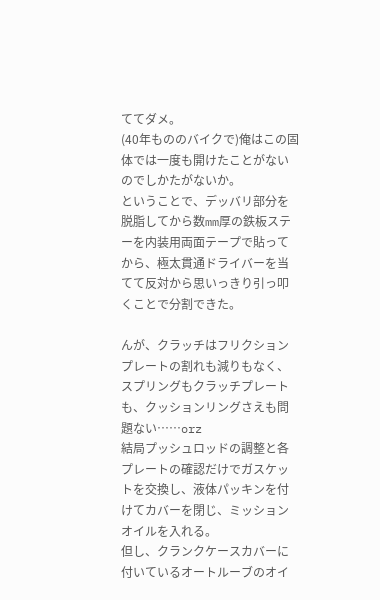ててダメ。
(40年もののバイクで)俺はこの固体では一度も開けたことがないのでしかたがないか。
ということで、デッバリ部分を脱脂してから数mm厚の鉄板ステーを内装用両面テープで貼ってから、極太貫通ドライバーを当てて反対から思いっきり引っ叩くことで分割できた。

んが、クラッチはフリクションプレートの割れも減りもなく、スプリングもクラッチプレートも、クッションリングさえも問題ない……orz
結局プッシュロッドの調整と各プレートの確認だけでガスケットを交換し、液体パッキンを付けてカバーを閉じ、ミッションオイルを入れる。
但し、クランクケースカバーに付いているオートルーブのオイ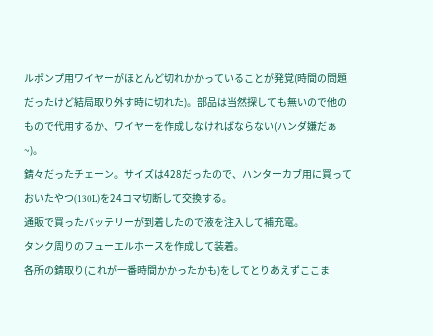ルポンプ用ワイヤーがほとんど切れかかっていることが発覚(時間の問題だったけど結局取り外す時に切れた)。部品は当然探しても無いので他のもので代用するか、ワイヤーを作成しなければならない(ハンダ嫌だぁ~)。
錆々だったチェーン。サイズは428だったので、ハンターカブ用に買っておいたやつ(130L)を24コマ切断して交換する。
通販で買ったバッテリーが到着したので液を注入して補充電。
タンク周りのフューエルホースを作成して装着。
各所の錆取り(これが一番時間かかったかも)をしてとりあえずここま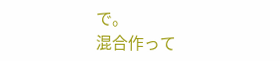で。
混合作って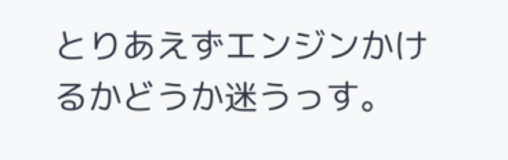とりあえずエンジンかけるかどうか迷うっす。